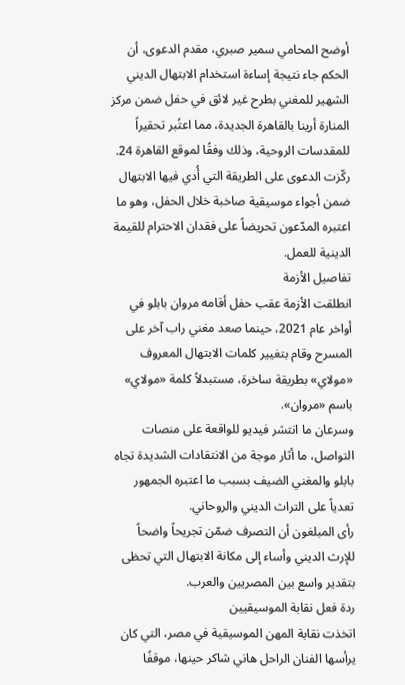أوضح المحامي سمير صبري، مقدم الدعوى، أن الحكم جاء نتيجة إساءة استخدام الابتهال الديني الشهير للمغني بطرح غير لائق في حفل ضمن مركز المنارة أرينا بالقاهرة الجديدة، مما اعتُبر تحقيراً للمقدسات الروحية، وذلك وفقًا لموقع القاهرة 24.
ركّزت الدعوى على الطريقة التي أُدي فيها الابتهال ضمن أجواء موسيقية صاخبة خلال الحفل، وهو ما اعتبره المدّعون تحريضاً على فقدان الاحترام للقيمة الدينية للعمل.
تفاصيل الأزمة
انطلقت الأزمة عقب حفل أقامه مروان بابلو في أواخر عام 2021، حينما صعد مغني راب آخر على المسرح وقام بتغيير كلمات الابتهال المعروف «مولاي» بطريقة ساخرة، مستبدلاً كلمة «مولاي» باسم «مروان».
وسرعان ما انتشر فيديو للواقعة على منصات التواصل، ما أثار موجة من الانتقادات الشديدة تجاه بابلو والمغني الضيف بسبب ما اعتبره الجمهور تعدياً على التراث الديني والروحاني.
رأى المبلغون أن التصرف ضمّن تجريحاً واضحاً للإرث الديني وأساء إلى مكانة الابتهال التي تحظى بتقدير واسع بين المصريين والعرب.
ردة فعل نقابة الموسيقيين
اتخذت نقابة المهن الموسيقية في مصر، التي كان يرأسها الفنان الراحل هاني شاكر حينها، موقفًا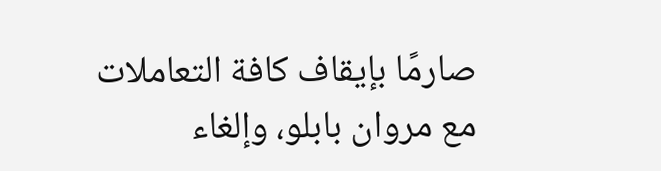صارمًا بإيقاف كافة التعاملات مع مروان بابلو، وإلغاء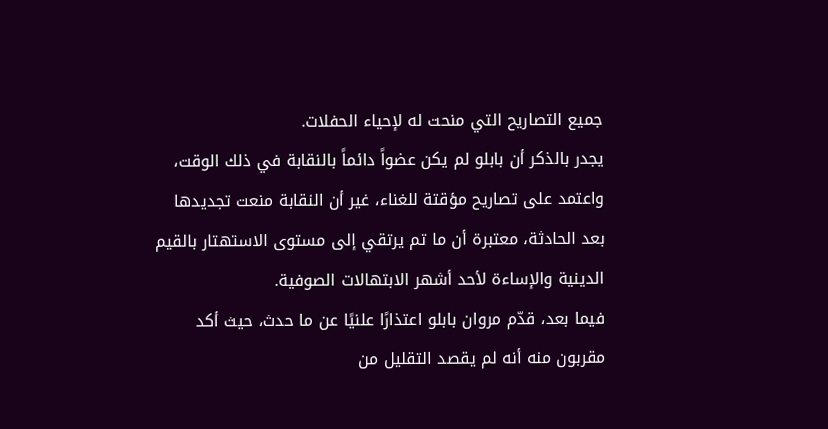جميع التصاريح التي منحت له لإحياء الحفلات.
يجدر بالذكر أن بابلو لم يكن عضواً دائماً بالنقابة في ذلك الوقت، واعتمد على تصاريح مؤقتة للغناء، غير أن النقابة منعت تجديدها بعد الحادثة، معتبرة أن ما تم يرتقي إلى مستوى الاستهتار بالقيم الدينية والإساءة لأحد أشهر الابتهالات الصوفية.
فيما بعد، قدّم مروان بابلو اعتذارًا علنيًا عن ما حدث، حيث أكد مقربون منه أنه لم يقصد التقليل من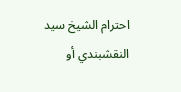احترام الشيخ سيد النقشبندي أو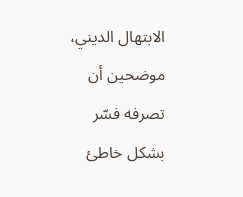الابتهال الديني، موضحين أن تصرفه فسّر بشكل خاطئ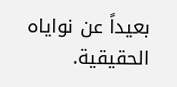بعيداً عن نواياه الحقيقية.